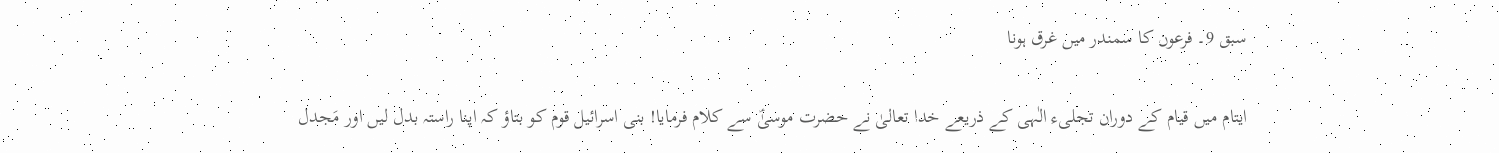سبق 9۔ فرعون کا سمندر میں غرق ہونا

ایتام میں قیام کے دوران تجلیء الٰہی کے ذریعے خدا تعالیٰ نے حضرت موسیٰؑ سے کلام فرمایا! بنی اسرائیل قوم کو بتاؤ کہ اپنا راستہ بدل لیں اور مَجدل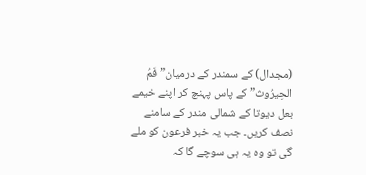(مجدال) کے سمندر کے درمیان” فَمُ الحِیرُوث” کے پاس پہنچ کر اپنے خیمے بعل دیوتا کے شمالی مندر کے سامنے نصف کریں۔ جب یہ خبر فرعون کو ملے گی تو وہ یہ ہی سوچے گا کہ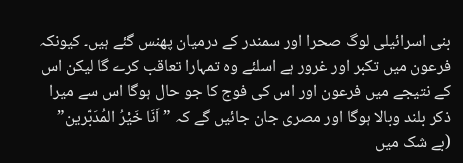بنی اسرائیلی لوگ صحرا اور سمندر کے درمیان پھنس گئے ہیں۔ کیونکہ فرعون میں تکبر اور غرور ہے اسلئے وہ تمہارا تعاقب کرے گا لیکن اس کے نتیجے میں فرعون اور اس کی فوج کا جو حال ہوگا اس سے میرا ذکر بلند وبالا ہوگا اور مصری جان جائیں گے کہ ” اَنَا خَیْرُ المُدَبّرین” (بے شک میں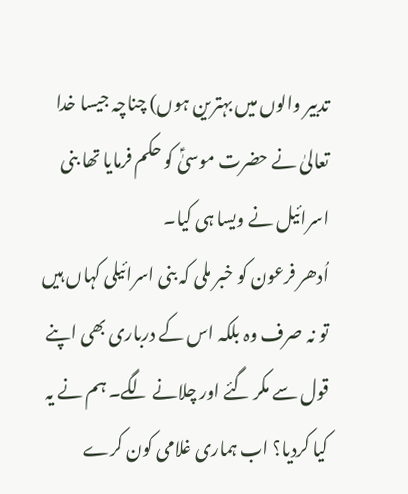تدبیر والوں میں بہترین ہوں) چناچہ جیسا خدا تعالیٰ نے حضرت موسیٰؑ کو حکم فرمایا تھا بنی اسرائیل نے ویسا ہی کیا۔
اُدھر فرعون کو خبر ملی کہ بنی اسرائیلی کہاں ہیں تو نہ صرف وہ بلکہ اس کے درباری بھی اپنے قول سے مکر گئے اور چلانے لگے۔ ہم نے یہ کیا کردیا؟ اب ہماری غلامی کون کرے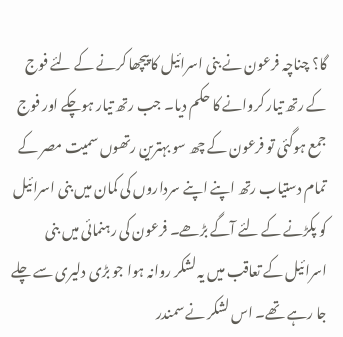گا؟ چناچہ فرعون نے بنی اسرائیل کا پیچھا کرنے کے لئے فوج کے رتھ تیار کروانے کا حکم دیا۔ جب رتھ تیار ہوچکے اور فوج جمع ہوگئی تو فرعون کے چھ سو بہترین رتھوں سمیت مصر کے تمام دستیاب رتھ اپنے اپنے سرداروں کی کمان میں بنی اسرائیل کو پکڑنے کے لئے آگے بڑھے۔ فرعون کی رہنمائی میں بنی اسرائیل کے تعاقب میں یہ لشکر روانہ ہوا جو بڑی دلیری سے چلے جا رہے تھے۔ اس لشکر نے سمندر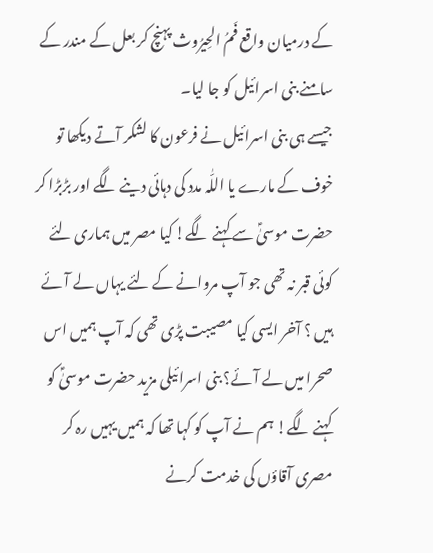کے درمیان واقع فَمُ الحِیرُوث پہنچ کر بعل کے مندر کے سامنے بنی اسرائیل کو جا لیا۔
جیسے ہی بنی اسرائیل نے فرعون کا لشکر آتے دیکھا تو خوف کے مارے یا اللّٰہ مدد کی دہائی دینے لگے اور بڑبڑا کر حضرت موسیٰؑ سے کہنے لگے! کیا مصر میں ہماری لئے کوئی قبر نہ تھی جو آپ مروانے کے لئے یہاں لے آئے ہیں ؟ آخر ایسی کیا مصیبت پڑی تھی کہ آپ ہمیں اس صحرا میں لے آئے؟ بنی اسرائیلی مزید حضرت موسیٰؑ کو کہنے لگے! ہم نے آپ کو کہا تھا کہ ہمیں یہیں رہ کر مصری آقاؤں کی خدمت کرنے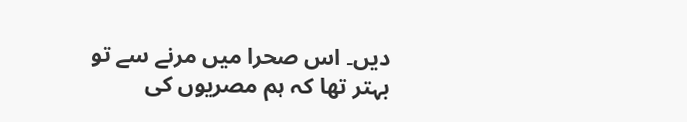دیں۔ اس صحرا میں مرنے سے تو بہتر تھا کہ ہم مصریوں کی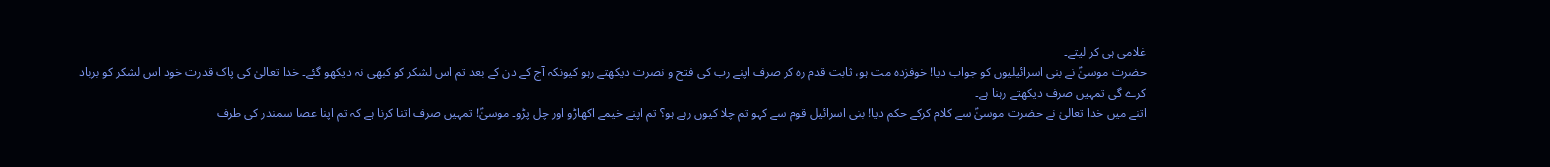غلامی ہی کر لیتے۔
حضرت موسیٰؑ نے بنی اسرائیلیوں کو جواب دیا! خوفزدہ مت ہو، ثابت قدم رہ کر صرف اپنے رب کی فتح و نصرت دیکھتے رہو کیونکہ آج کے دن کے بعد تم اس لشکر کو کبھی نہ دیکھو گئے۔ خدا تعالیٰ کی پاک قدرت خود اس لشکر کو برباد کرے گی تمہیں صرف دیکھتے رہنا ہے۔
اتنے میں خدا تعالیٰ نے حضرت موسیٰؑ سے کلام کرکے حکم دیا! بنی اسرائیل قوم سے کہو تم چلا کیوں رہے ہو؟ تم اپنے خیمے اکھاڑو اور چل پڑو۔ موسیٰؑ! تمہیں صرف اتنا کرنا ہے کہ تم اپنا عصا سمندر کی طرف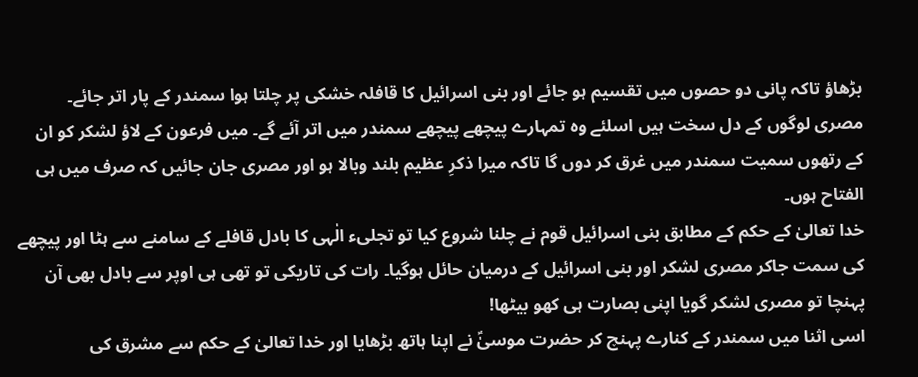بڑھاؤ تاکہ پانی دو حصوں میں تقسیم ہو جائے اور بنی اسرائیل کا قافلہ خشکی پر چلتا ہوا سمندر کے پار اتر جائے۔ مصری لوگوں کے دل سخت ہیں اسلئے وہ تمہارے پیچھے پیچھے سمندر میں اتر آئے گے۔ میں فرعون کے لاؤ لشکر کو ان کے رتھوں سمیت سمندر میں غرق کر دوں گا تاکہ میرا ذکرِ عظیم بلند وبالا ہو اور مصری جان جائیں کہ صرف میں ہی الفتاح ہوں۔
خدا تعالیٰ کے حکم کے مطابق بنی اسرائیل قوم نے چلنا شروع کیا تو تجلیء الٰہی کا بادل قافلے کے سامنے سے ہٹا اور پیچھے کی سمت جاکر مصری لشکر اور بنی اسرائیل کے درمیان حائل ہوگیا۔ رات کی تاریکی تو تھی ہی اوپر سے بادل بھی آن پہنچا تو مصری لشکر گویا اپنی بصارت ہی کھو بیٹھا!
اسی اثنا میں سمندر کے کنارے پہنچ کر حضرت موسیٰؑ نے اپنا ہاتھ بڑھایا اور خدا تعالیٰ کے حکم سے مشرق کی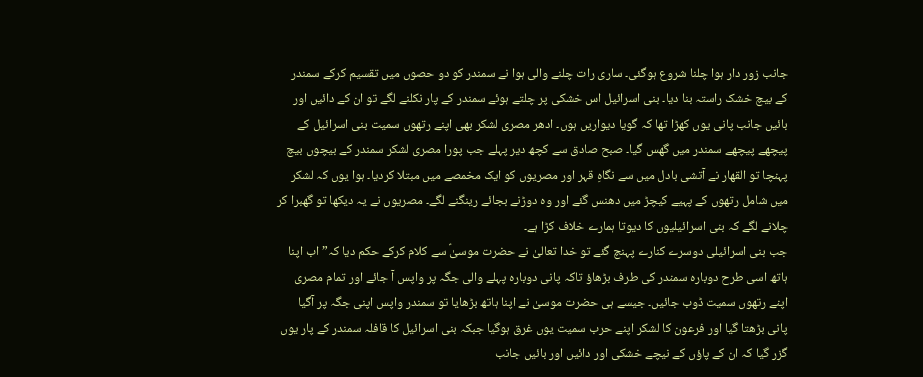جانب زور دار ہوا چلنا شروع ہوگئی۔ ساری رات چلنے والی ہوا نے سمندر کو دو حصوں میں تقسیم کرکے سمندر کے بیچ خشک راستہ بنا دیا۔ بنی اسرائیل اس خشکی پر چلتے ہوئے سمندر کے پار نکلنے لگے تو ان کے دائیں اور بائیں جانب پانی یوں کھڑا تھا کہ گویا دیواریں ہوں۔ ادھر مصری لشکر بھی اپنے رتھوں سمیت بنی اسرائیل کے پیچھے پیچھے سمندر میں گھس گیا۔ صبح صادق سے کچھ دیر پہلے جب پورا مصری لشکر سمندر کے بیچوں بیچ پہنچا تو القھار نے آتشی بادل میں سے نگاہِ قہر اور مصریوں کو ایک مخمصے میں مبتلا کردیا۔ ہوا یوں کہ لشکر میں شامل رتھوں کے پہیے کیچڑ میں دھنس گئے اور وہ دوڑنے بجائے رینگنے لگے۔ مصریوں نے یہ دیکھا تو گھبرا کر چلانے لگے کہ بنی اسرائیلیوں کا دیوتا ہمارے خلاف کڑا ہے۔
جب بنی اسرائیلی دوسرے کنارے پہنچ گئے تو خدا تعالیٰ نے حضرت موسیٰؑ سے کلام کرکے حکم دیا کہ” اب اپنا ہاتھ اسی طرح دوباره سمندر کی طرف بڑھاؤ تاکہ پانی دوباره پہلے والی جگہ پر واپس آ جائے اور تمام مصری اپنے رتھوں سمیت ڈوب جائیں۔ جیسے ہی حضرت موسیٰ نے اپنا ہاتھ بڑھایا تو سمندر واپس اپنی جگہ پر آگیا پانی بڑھتا گیا اور فرعون کا لشکر اپنے حرب سمیت یوں غرق ہوگیا جبکہ بنی اسرائیل کا قافلہ سمندر کے پار یوں گزر گیا کہ ان کے پاؤں کے نیچے خشکی اور دائیں اور بائیں جانب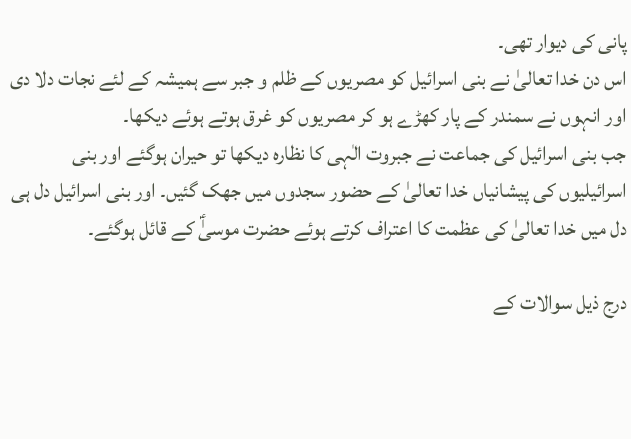پانی کی دیوار تھی۔
اس دن خدا تعالیٰ نے بنی اسرائیل کو مصریوں کے ظلم و جبر سے ہمیشہ کے لئے نجات دلا دی اور انہوں نے سمندر کے پار کھڑے ہو کر مصریوں کو غرق ہوتے ہوئے دیکھا۔
جب بنی اسرائیل کی جماعت نے جبروت الٰہی کا نظارہ دیکھا تو حیران ہوگئے اور بنی اسرائیلیوں کی پیشانیاں خدا تعالیٰ کے حضور سجدوں میں جھک گئیں۔ اور بنی اسرائیل دل ہی دل میں خدا تعالیٰ کی عظمت کا اعتراف کرتے ہوئے حضرت موسیٰؑ کے قائل ہوگئے۔

درج ذیل سوالات کے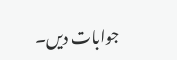جوابات دیں۔